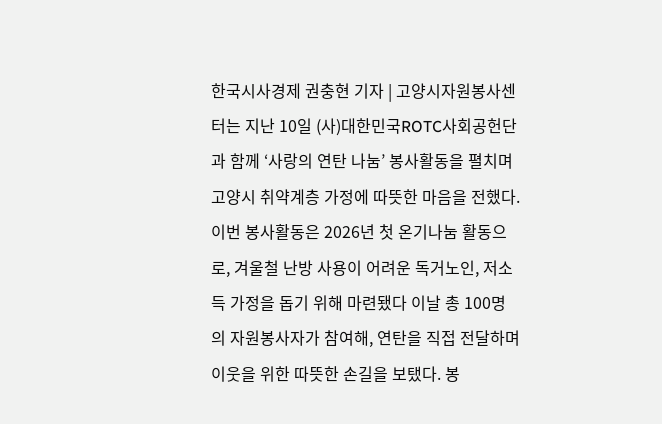한국시사경제 권충현 기자 | 고양시자원봉사센터는 지난 10일 (사)대한민국ROTC사회공헌단과 함께 ‘사랑의 연탄 나눔’ 봉사활동을 펼치며 고양시 취약계층 가정에 따뜻한 마음을 전했다. 이번 봉사활동은 2026년 첫 온기나눔 활동으로, 겨울철 난방 사용이 어려운 독거노인, 저소득 가정을 돕기 위해 마련됐다 이날 총 100명의 자원봉사자가 참여해, 연탄을 직접 전달하며 이웃을 위한 따뜻한 손길을 보탰다. 봉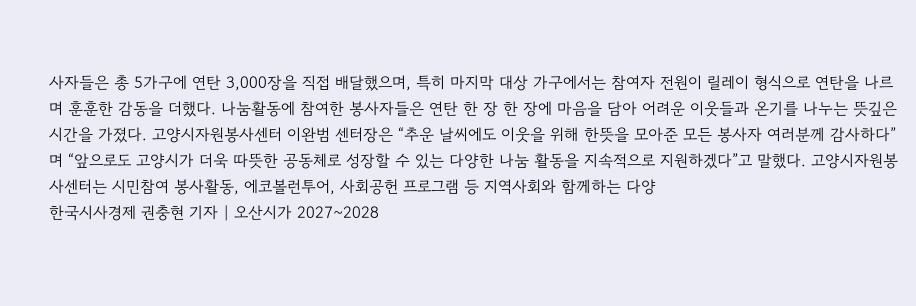사자들은 총 5가구에 연탄 3,000장을 직접 배달했으며, 특히 마지막 대상 가구에서는 참여자 전원이 릴레이 형식으로 연탄을 나르며 훈훈한 감동을 더했다. 나눔활동에 참여한 봉사자들은 연탄 한 장 한 장에 마음을 담아 어려운 이웃들과 온기를 나누는 뜻깊은 시간을 가졌다. 고양시자원봉사센터 이완범 센터장은 “추운 날씨에도 이웃을 위해 한뜻을 모아준 모든 봉사자 여러분께 감사하다”며 “앞으로도 고양시가 더욱 따뜻한 공동체로 성장할 수 있는 다양한 나눔 활동을 지속적으로 지원하겠다”고 말했다. 고양시자원봉사센터는 시민참여 봉사활동, 에코볼런투어, 사회공헌 프로그램 등 지역사회와 함께하는 다양
한국시사경제 권충현 기자 | 오산시가 2027~2028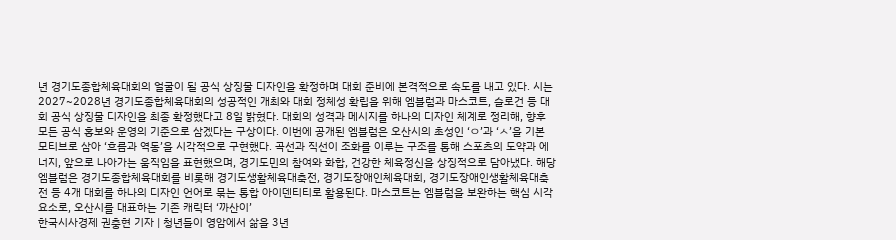년 경기도종합체육대회의 얼굴이 될 공식 상징물 디자인을 확정하며 대회 준비에 본격적으로 속도를 내고 있다. 시는 2027~2028년 경기도종합체육대회의 성공적인 개최와 대회 정체성 확립을 위해 엠블럼과 마스코트, 슬로건 등 대회 공식 상징물 디자인을 최종 확정했다고 8일 밝혔다. 대회의 성격과 메시지를 하나의 디자인 체계로 정리해, 향후 모든 공식 홍보와 운영의 기준으로 삼겠다는 구상이다. 이번에 공개된 엠블럼은 오산시의 초성인 ‘ㅇ’과 ‘ㅅ’을 기본 모티브로 삼아 ‘흐름과 역동’을 시각적으로 구현했다. 곡선과 직선이 조화를 이루는 구조를 통해 스포츠의 도약과 에너지, 앞으로 나아가는 움직임을 표현했으며, 경기도민의 참여와 화합, 건강한 체육정신을 상징적으로 담아냈다. 해당 엠블럼은 경기도종합체육대회를 비롯해 경기도생활체육대축전, 경기도장애인체육대회, 경기도장애인생활체육대축전 등 4개 대회를 하나의 디자인 언어로 묶는 통합 아이덴티티로 활용된다. 마스코트는 엠블럼을 보완하는 핵심 시각 요소로, 오산시를 대표하는 기존 캐릭터 ‘까산이’
한국시사경제 권충현 기자 | 청년들이 영암에서 삶을 3년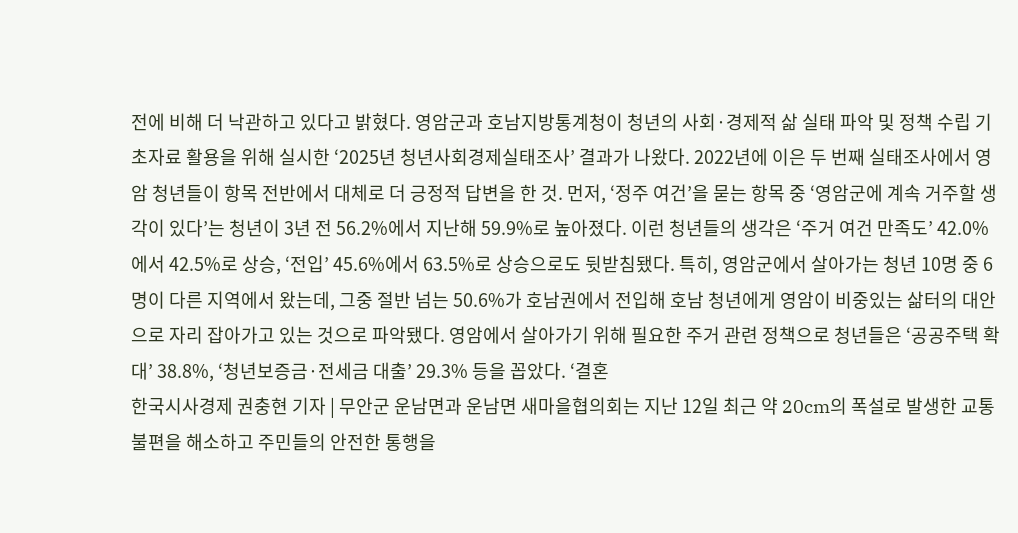전에 비해 더 낙관하고 있다고 밝혔다. 영암군과 호남지방통계청이 청년의 사회·경제적 삶 실태 파악 및 정책 수립 기초자료 활용을 위해 실시한 ‘2025년 청년사회경제실태조사’ 결과가 나왔다. 2022년에 이은 두 번째 실태조사에서 영암 청년들이 항목 전반에서 대체로 더 긍정적 답변을 한 것. 먼저, ‘정주 여건’을 묻는 항목 중 ‘영암군에 계속 거주할 생각이 있다’는 청년이 3년 전 56.2%에서 지난해 59.9%로 높아졌다. 이런 청년들의 생각은 ‘주거 여건 만족도’ 42.0%에서 42.5%로 상승, ‘전입’ 45.6%에서 63.5%로 상승으로도 뒷받침됐다. 특히, 영암군에서 살아가는 청년 10명 중 6명이 다른 지역에서 왔는데, 그중 절반 넘는 50.6%가 호남권에서 전입해 호남 청년에게 영암이 비중있는 삶터의 대안으로 자리 잡아가고 있는 것으로 파악됐다. 영암에서 살아가기 위해 필요한 주거 관련 정책으로 청년들은 ‘공공주택 확대’ 38.8%, ‘청년보증금·전세금 대출’ 29.3% 등을 꼽았다. ‘결혼
한국시사경제 권충현 기자 | 무안군 운남면과 운남면 새마을협의회는 지난 12일 최근 약 20cm의 폭설로 발생한 교통 불편을 해소하고 주민들의 안전한 통행을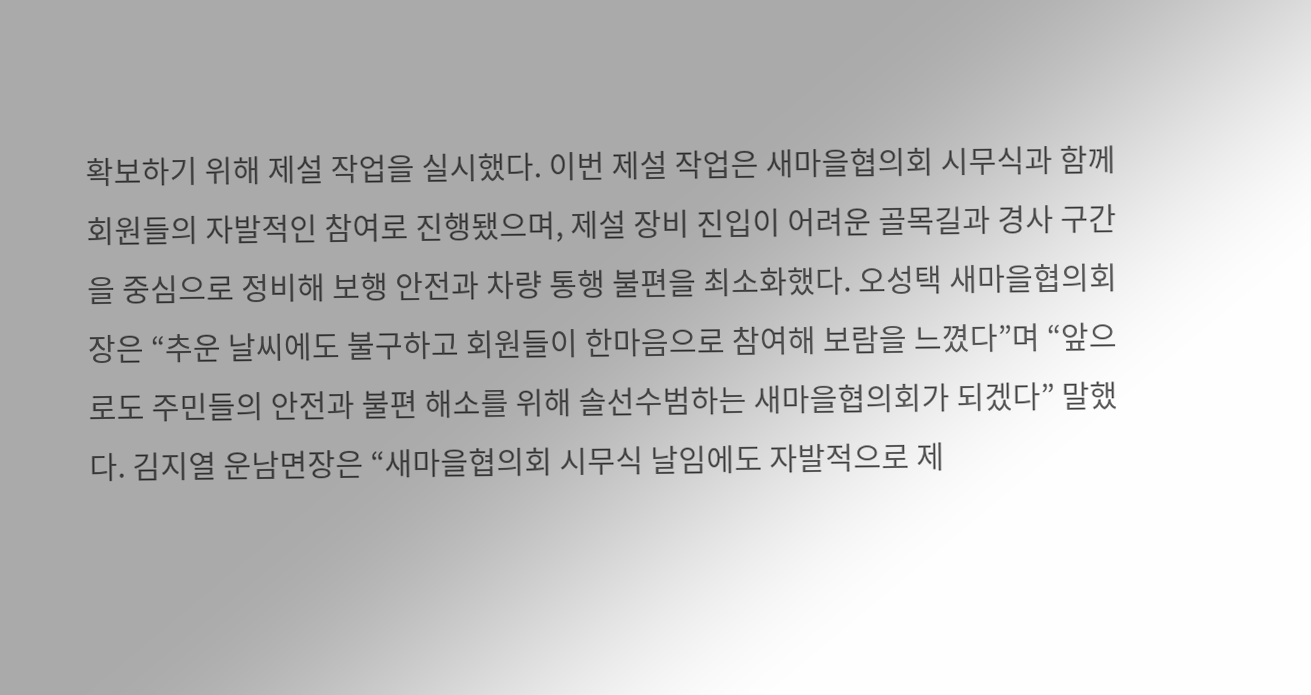확보하기 위해 제설 작업을 실시했다. 이번 제설 작업은 새마을협의회 시무식과 함께 회원들의 자발적인 참여로 진행됐으며, 제설 장비 진입이 어려운 골목길과 경사 구간을 중심으로 정비해 보행 안전과 차량 통행 불편을 최소화했다. 오성택 새마을협의회장은 “추운 날씨에도 불구하고 회원들이 한마음으로 참여해 보람을 느꼈다”며 “앞으로도 주민들의 안전과 불편 해소를 위해 솔선수범하는 새마을협의회가 되겠다” 말했다. 김지열 운남면장은 “새마을협의회 시무식 날임에도 자발적으로 제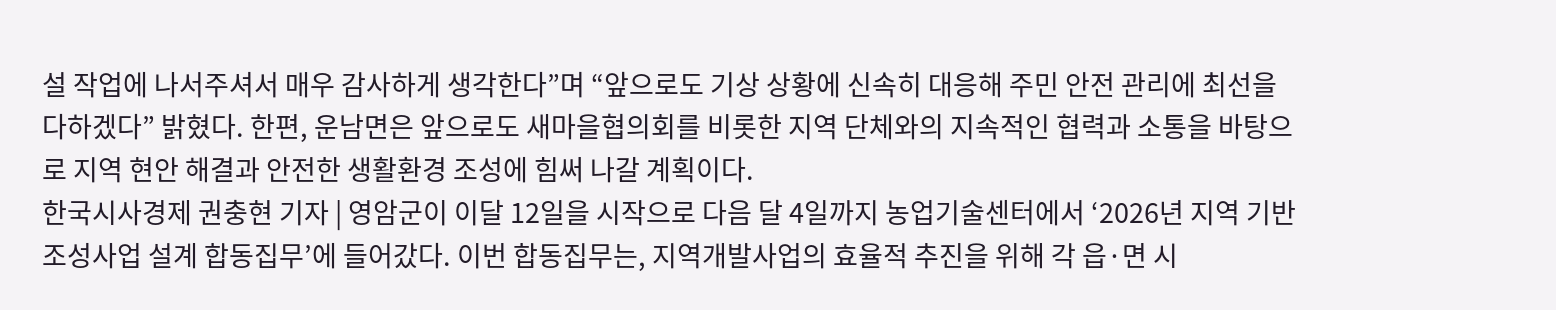설 작업에 나서주셔서 매우 감사하게 생각한다”며 “앞으로도 기상 상황에 신속히 대응해 주민 안전 관리에 최선을 다하겠다” 밝혔다. 한편, 운남면은 앞으로도 새마을협의회를 비롯한 지역 단체와의 지속적인 협력과 소통을 바탕으로 지역 현안 해결과 안전한 생활환경 조성에 힘써 나갈 계획이다.
한국시사경제 권충현 기자 | 영암군이 이달 12일을 시작으로 다음 달 4일까지 농업기술센터에서 ‘2026년 지역 기반조성사업 설계 합동집무’에 들어갔다. 이번 합동집무는, 지역개발사업의 효율적 추진을 위해 각 읍·면 시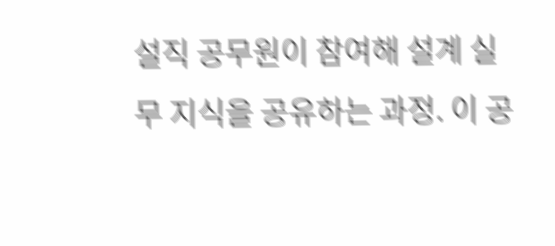설직 공무원이 참여해 설계 실무 지식을 공유하는 과정. 이 공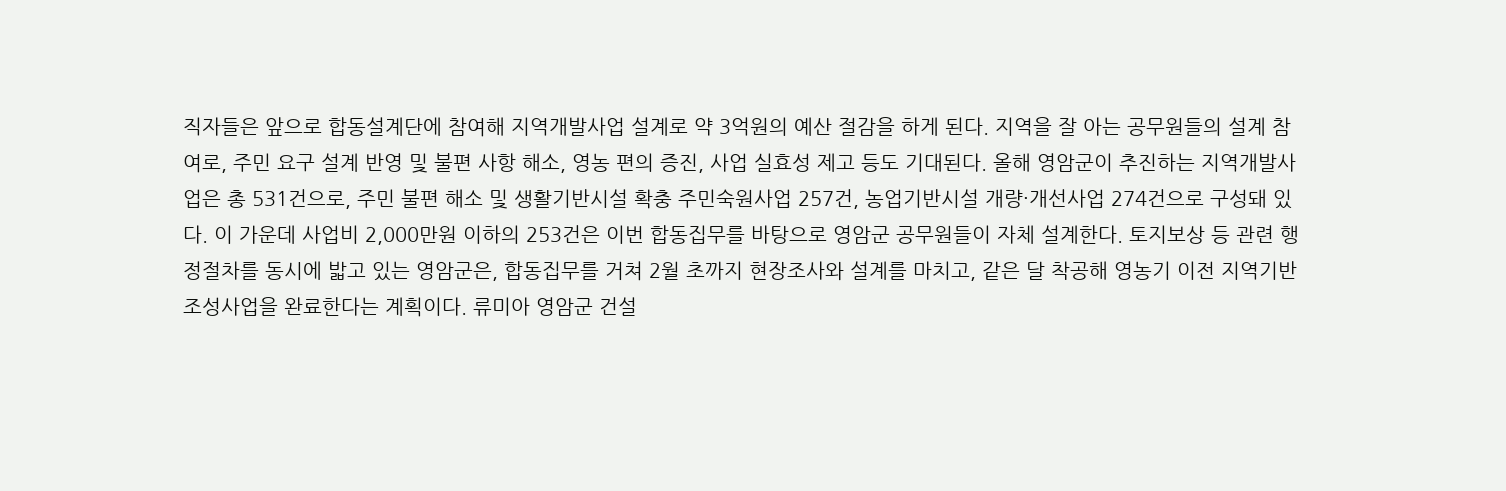직자들은 앞으로 합동설계단에 참여해 지역개발사업 설계로 약 3억원의 예산 절감을 하게 된다. 지역을 잘 아는 공무원들의 설계 참여로, 주민 요구 설계 반영 및 불편 사항 해소, 영농 편의 증진, 사업 실효성 제고 등도 기대된다. 올해 영암군이 추진하는 지역개발사업은 총 531건으로, 주민 불편 해소 및 생활기반시설 확충 주민숙원사업 257건, 농업기반시설 개량·개선사업 274건으로 구성돼 있다. 이 가운데 사업비 2,000만원 이하의 253건은 이번 합동집무를 바탕으로 영암군 공무원들이 자체 설계한다. 토지보상 등 관련 행정절차를 동시에 밟고 있는 영암군은, 합동집무를 거쳐 2월 초까지 현장조사와 설계를 마치고, 같은 달 착공해 영농기 이전 지역기반조성사업을 완료한다는 계획이다. 류미아 영암군 건설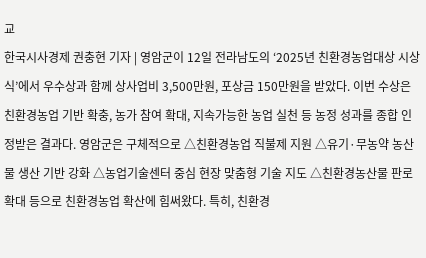교
한국시사경제 권충현 기자 | 영암군이 12일 전라남도의 ‘2025년 친환경농업대상 시상식’에서 우수상과 함께 상사업비 3,500만원, 포상금 150만원을 받았다. 이번 수상은 친환경농업 기반 확충, 농가 참여 확대, 지속가능한 농업 실천 등 농정 성과를 종합 인정받은 결과다. 영암군은 구체적으로 △친환경농업 직불제 지원 △유기·무농약 농산물 생산 기반 강화 △농업기술센터 중심 현장 맞춤형 기술 지도 △친환경농산물 판로 확대 등으로 친환경농업 확산에 힘써왔다. 특히, 친환경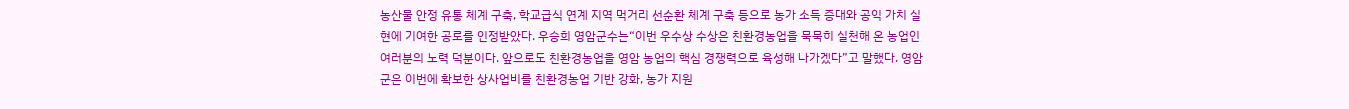농산물 안정 유통 체계 구축, 학교급식 연계 지역 먹거리 선순환 체계 구축 등으로 농가 소득 증대와 공익 가치 실현에 기여한 공로를 인정받았다. 우승희 영암군수는“이번 우수상 수상은 친환경농업을 묵묵히 실천해 온 농업인 여러분의 노력 덕분이다. 앞으로도 친환경농업을 영암 농업의 핵심 경쟁력으로 육성해 나가겠다”고 말했다. 영암군은 이번에 확보한 상사업비를 친환경농업 기반 강화, 농가 지원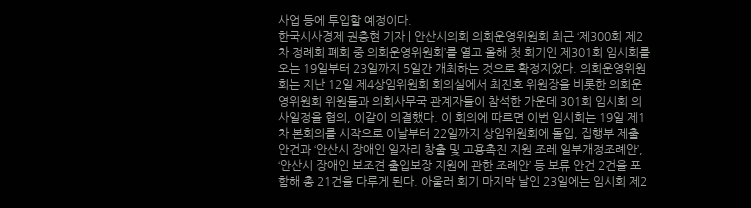사업 등에 투입할 예정이다.
한국시사경제 권충현 기자 | 안산시의회 의회운영위원회 최근 ‘제300회 제2차 정례회 폐회 중 의회운영위원회’를 열고 올해 첫 회기인 제301회 임시회를 오는 19일부터 23일까지 5일간 개최하는 것으로 확정지었다. 의회운영위원회는 지난 12일 제4상임위원회 회의실에서 최진호 위원장을 비롯한 의회운영위원회 위원들과 의회사무국 관계자들이 참석한 가운데 301회 임시회 의사일정을 협의, 이같이 의결했다. 이 회의에 따르면 이번 임시회는 19일 제1차 본회의를 시작으로 이날부터 22일까지 상임위원회에 돌입, 집행부 제출 안건과 ‘안산시 장애인 일자리 창출 및 고용촉진 지원 조레 일부개정조례안’, ‘안산시 장애인 보조견 출입보장 지원에 관한 조례안’ 등 보류 안건 2건을 포함해 총 21건을 다루게 된다. 아울러 회기 마지막 날인 23일에는 임시회 제2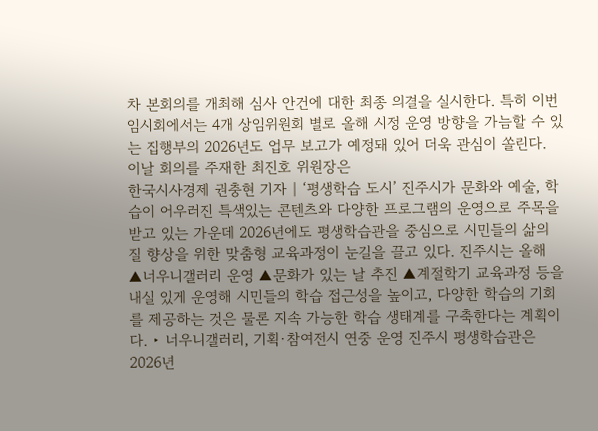차 본회의를 개최해 심사 안건에 대한 최종 의결을 실시한다. 특히 이번 임시회에서는 4개 상임위원회 별로 올해 시정 운영 방향을 가늠할 수 있는 집행부의 2026년도 업무 보고가 예정돼 있어 더욱 관심이 쏠린다. 이날 회의를 주재한 최진호 위원장은
한국시사경제 권충현 기자 | ‘평생학습 도시’ 진주시가 문화와 예술, 학습이 어우러진 특색있는 콘텐츠와 다양한 프로그램의 운영으로 주목을 받고 있는 가운데 2026년에도 평생학습관을 중심으로 시민들의 삶의 질 향상을 위한 맞춤형 교육과정이 눈길을 끌고 있다. 진주시는 올해 ▲너우니갤러리 운영 ▲문화가 있는 날 추진 ▲계절학기 교육과정 등을 내실 있게 운영해 시민들의 학습 접근성을 높이고, 다양한 학습의 기회를 제공하는 것은 물론 지속 가능한 학습 생태계를 구축한다는 계획이다. ‣ 너우니갤러리, 기획·참여전시 연중 운영 진주시 평생학습관은 2026년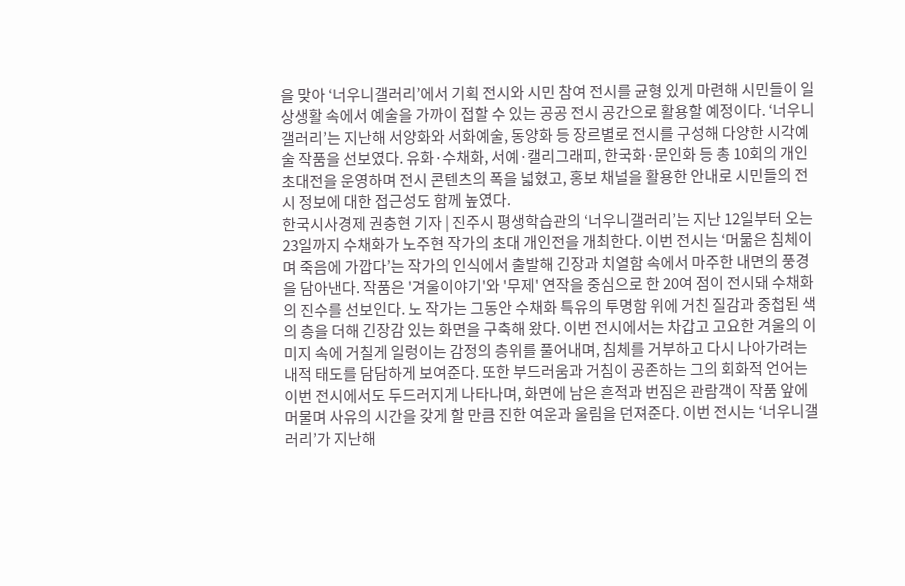을 맞아 ‘너우니갤러리’에서 기획 전시와 시민 참여 전시를 균형 있게 마련해 시민들이 일상생활 속에서 예술을 가까이 접할 수 있는 공공 전시 공간으로 활용할 예정이다. ‘너우니갤러리’는 지난해 서양화와 서화예술, 동양화 등 장르별로 전시를 구성해 다양한 시각예술 작품을 선보였다. 유화·수채화, 서예·캘리그래피, 한국화·문인화 등 총 10회의 개인 초대전을 운영하며 전시 콘텐츠의 폭을 넓혔고, 홍보 채널을 활용한 안내로 시민들의 전시 정보에 대한 접근성도 함께 높였다.
한국시사경제 권충현 기자 | 진주시 평생학습관의 ‘너우니갤러리’는 지난 12일부터 오는 23일까지 수채화가 노주현 작가의 초대 개인전을 개최한다. 이번 전시는 ‘머묾은 침체이며 죽음에 가깝다’는 작가의 인식에서 출발해 긴장과 치열함 속에서 마주한 내면의 풍경을 담아낸다. 작품은 '겨울이야기'와 '무제' 연작을 중심으로 한 20여 점이 전시돼 수채화의 진수를 선보인다. 노 작가는 그동안 수채화 특유의 투명함 위에 거친 질감과 중첩된 색의 층을 더해 긴장감 있는 화면을 구축해 왔다. 이번 전시에서는 차갑고 고요한 겨울의 이미지 속에 거칠게 일렁이는 감정의 층위를 풀어내며, 침체를 거부하고 다시 나아가려는 내적 태도를 담담하게 보여준다. 또한 부드러움과 거침이 공존하는 그의 회화적 언어는 이번 전시에서도 두드러지게 나타나며, 화면에 남은 흔적과 번짐은 관람객이 작품 앞에 머물며 사유의 시간을 갖게 할 만큼 진한 여운과 울림을 던져준다. 이번 전시는 ‘너우니갤러리’가 지난해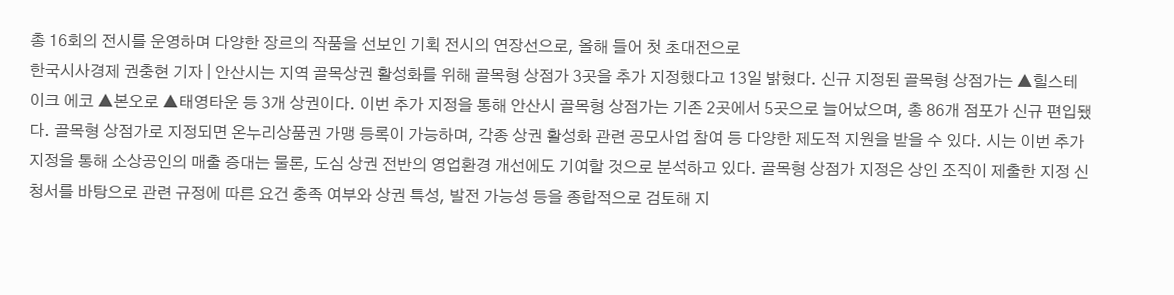총 16회의 전시를 운영하며 다양한 장르의 작품을 선보인 기획 전시의 연장선으로, 올해 들어 첫 초대전으로
한국시사경제 권충현 기자 | 안산시는 지역 골목상권 활성화를 위해 골목형 상점가 3곳을 추가 지정했다고 13일 밝혔다. 신규 지정된 골목형 상점가는 ▲힐스테이크 에코 ▲본오로 ▲태영타운 등 3개 상권이다. 이번 추가 지정을 통해 안산시 골목형 상점가는 기존 2곳에서 5곳으로 늘어났으며, 총 86개 점포가 신규 편입됐다. 골목형 상점가로 지정되면 온누리상품권 가맹 등록이 가능하며, 각종 상권 활성화 관련 공모사업 참여 등 다양한 제도적 지원을 받을 수 있다. 시는 이번 추가 지정을 통해 소상공인의 매출 증대는 물론, 도심 상권 전반의 영업환경 개선에도 기여할 것으로 분석하고 있다. 골목형 상점가 지정은 상인 조직이 제출한 지정 신청서를 바탕으로 관련 규정에 따른 요건 충족 여부와 상권 특성, 발전 가능성 등을 종합적으로 검토해 지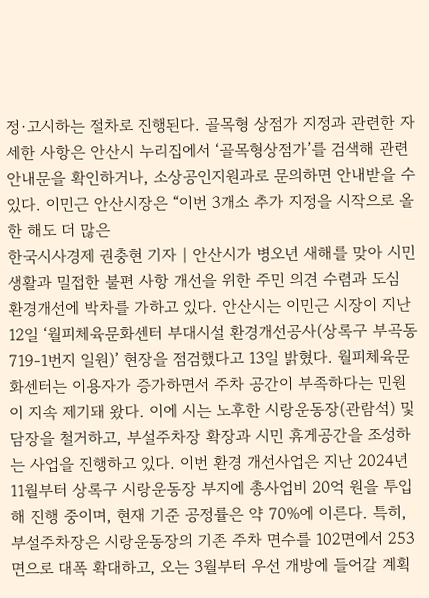정·고시하는 절차로 진행된다. 골목형 상점가 지정과 관련한 자세한 사항은 안산시 누리집에서 ‘골목형상점가’를 검색해 관련 안내문을 확인하거나, 소상공인지원과로 문의하면 안내받을 수 있다. 이민근 안산시장은 “이번 3개소 추가 지정을 시작으로 올 한 해도 더 많은
한국시사경제 권충현 기자 | 안산시가 병오년 새해를 맞아 시민 생활과 밀접한 불편 사항 개선을 위한 주민 의견 수렴과 도심 환경개선에 박차를 가하고 있다. 안산시는 이민근 시장이 지난 12일 ‘월피체육문화센터 부대시설 환경개선공사(상록구 부곡동 719-1번지 일원)’ 현장을 점검했다고 13일 밝혔다. 월피체육문화센터는 이용자가 증가하면서 주차 공간이 부족하다는 민원이 지속 제기돼 왔다. 이에 시는 노후한 시랑운동장(관람석) 및 담장을 철거하고, 부설주차장 확장과 시민 휴게공간을 조성하는 사업을 진행하고 있다. 이번 환경 개선사업은 지난 2024년 11월부터 상록구 시랑운동장 부지에 총사업비 20억 원을 투입해 진행 중이며, 현재 기준 공정률은 약 70%에 이른다. 특히, 부설주차장은 시랑운동장의 기존 주차 면수를 102면에서 253면으로 대폭 확대하고, 오는 3월부터 우선 개방에 들어갈 계획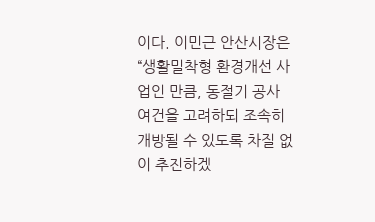이다. 이민근 안산시장은 “생활밀착형 환경개선 사업인 만큼, 동절기 공사 여건을 고려하되 조속히 개방될 수 있도록 차질 없이 추진하겠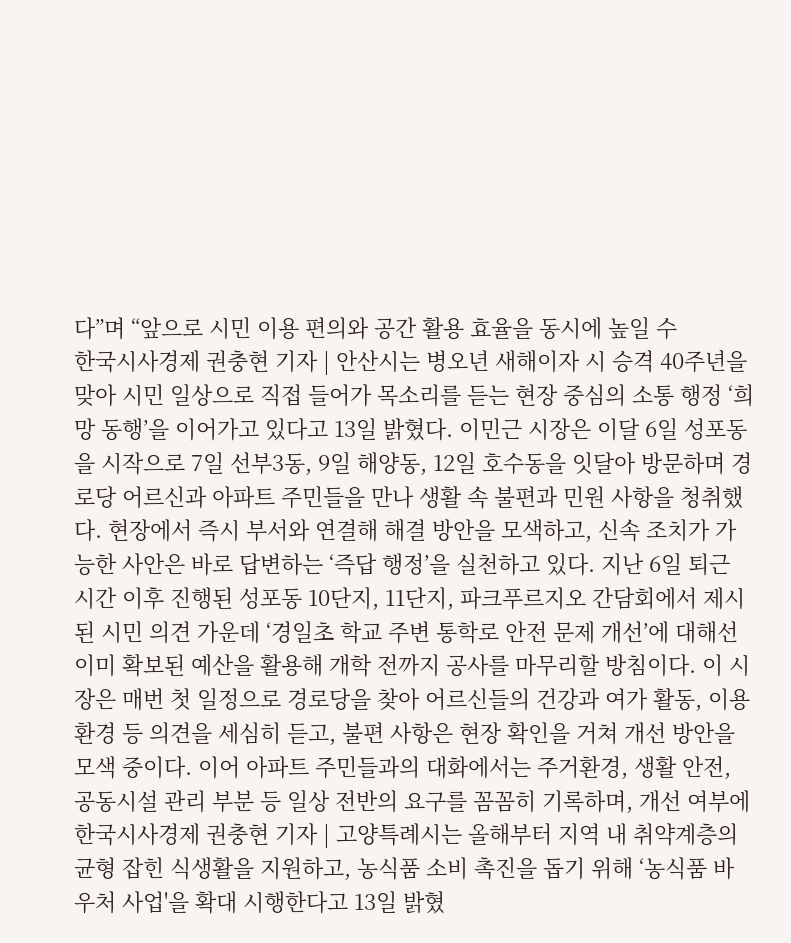다”며 “앞으로 시민 이용 편의와 공간 활용 효율을 동시에 높일 수
한국시사경제 권충현 기자 | 안산시는 병오년 새해이자 시 승격 40주년을 맞아 시민 일상으로 직접 들어가 목소리를 듣는 현장 중심의 소통 행정 ‘희망 동행’을 이어가고 있다고 13일 밝혔다. 이민근 시장은 이달 6일 성포동을 시작으로 7일 선부3동, 9일 해양동, 12일 호수동을 잇달아 방문하며 경로당 어르신과 아파트 주민들을 만나 생활 속 불편과 민원 사항을 청취했다. 현장에서 즉시 부서와 연결해 해결 방안을 모색하고, 신속 조치가 가능한 사안은 바로 답변하는 ‘즉답 행정’을 실천하고 있다. 지난 6일 퇴근 시간 이후 진행된 성포동 10단지, 11단지, 파크푸르지오 간담회에서 제시된 시민 의견 가운데 ‘경일초 학교 주변 통학로 안전 문제 개선’에 대해선 이미 확보된 예산을 활용해 개학 전까지 공사를 마무리할 방침이다. 이 시장은 매번 첫 일정으로 경로당을 찾아 어르신들의 건강과 여가 활동, 이용 환경 등 의견을 세심히 듣고, 불편 사항은 현장 확인을 거쳐 개선 방안을 모색 중이다. 이어 아파트 주민들과의 대화에서는 주거환경, 생활 안전, 공동시설 관리 부분 등 일상 전반의 요구를 꼼꼼히 기록하며, 개선 여부에
한국시사경제 권충현 기자 | 고양특례시는 올해부터 지역 내 취약계층의 균형 잡힌 식생활을 지원하고, 농식품 소비 촉진을 돕기 위해 ‘농식품 바우처 사업'을 확대 시행한다고 13일 밝혔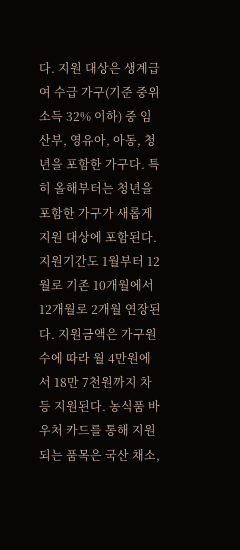다. 지원 대상은 생계급여 수급 가구(기준 중위소득 32% 이하) 중 임산부, 영유아, 아동, 청년을 포함한 가구다. 특히 올해부터는 청년을 포함한 가구가 새롭게 지원 대상에 포함된다. 지원기간도 1월부터 12월로 기존 10개월에서 12개월로 2개월 연장된다. 지원금액은 가구원 수에 따라 월 4만원에서 18만 7천원까지 차등 지원된다. 농식품 바우처 카드를 통해 지원되는 품목은 국산 채소,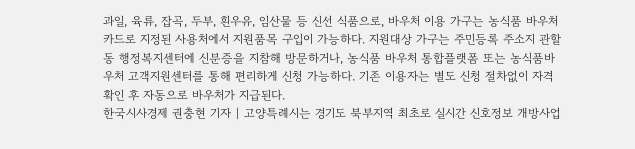과일, 육류, 잡곡, 두부, 흰우유, 임산물 등 신선 식품으로, 바우처 이용 가구는 농식품 바우처 카드로 지정된 사용처에서 지원품목 구입이 가능하다. 지원대상 가구는 주민등록 주소지 관할 동 행정복지센터에 신분증을 지참해 방문하거나, 농식품 바우처 통합플랫폼 또는 농식품바우처 고객지원센터를 통해 편리하게 신청 가능하다. 기존 이용자는 별도 신청 절차없이 자격확인 후 자동으로 바우처가 지급된다.
한국시사경제 권충현 기자 | 고양특례시는 경기도 북부지역 최초로 실시간 신호정보 개방사업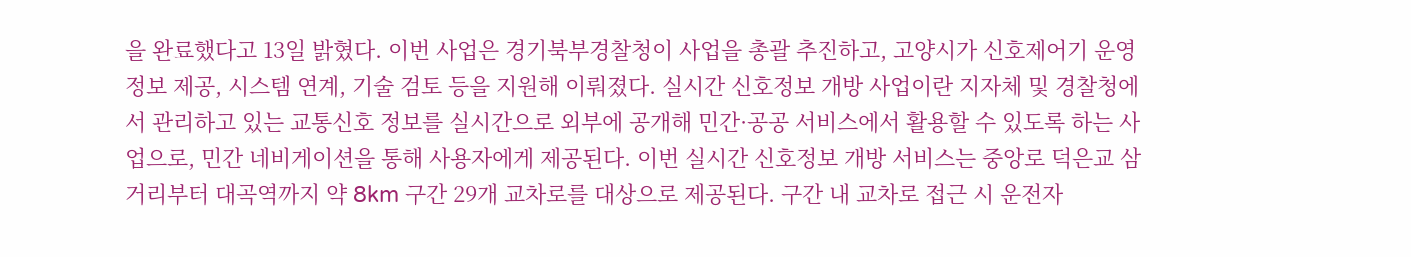을 완료했다고 13일 밝혔다. 이번 사업은 경기북부경찰청이 사업을 총괄 추진하고, 고양시가 신호제어기 운영 정보 제공, 시스템 연계, 기술 검토 등을 지원해 이뤄졌다. 실시간 신호정보 개방 사업이란 지자체 및 경찰청에서 관리하고 있는 교통신호 정보를 실시간으로 외부에 공개해 민간·공공 서비스에서 활용할 수 있도록 하는 사업으로, 민간 네비게이션을 통해 사용자에게 제공된다. 이번 실시간 신호정보 개방 서비스는 중앙로 덕은교 삼거리부터 대곡역까지 약 8km 구간 29개 교차로를 대상으로 제공된다. 구간 내 교차로 접근 시 운전자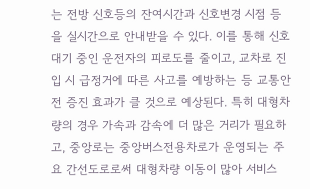는 전방 신호등의 잔여시간과 신호변경 시점 등을 실시간으로 안내받을 수 있다. 이를 통해 신호대기 중인 운전자의 피로도를 줄이고, 교차로 진입 시 급정거에 따른 사고를 예방하는 등 교통안전 증진 효과가 클 것으로 예상된다. 특히 대형차량의 경우 가속과 감속에 더 많은 거리가 필요하고, 중앙로는 중앙버스전용차로가 운영되는 주요 간선도로로써 대형차량 이동이 많아 서비스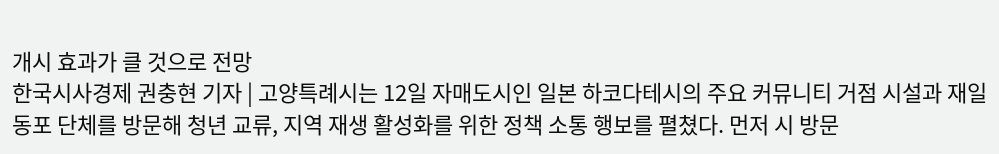개시 효과가 클 것으로 전망
한국시사경제 권충현 기자 | 고양특례시는 12일 자매도시인 일본 하코다테시의 주요 커뮤니티 거점 시설과 재일동포 단체를 방문해 청년 교류, 지역 재생 활성화를 위한 정책 소통 행보를 펼쳤다. 먼저 시 방문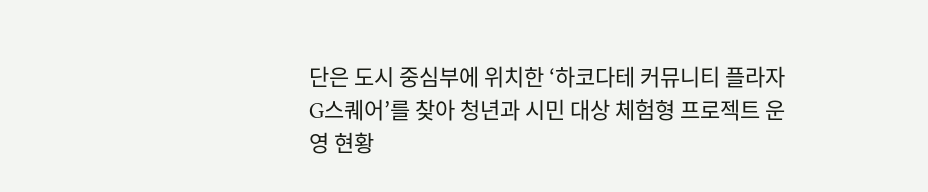단은 도시 중심부에 위치한 ‘하코다테 커뮤니티 플라자 G스퀘어’를 찾아 청년과 시민 대상 체험형 프로젝트 운영 현황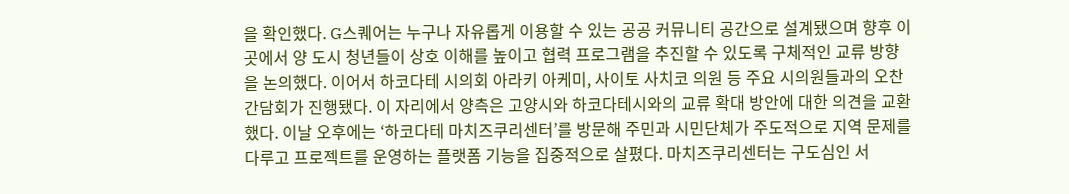을 확인했다. G스퀘어는 누구나 자유롭게 이용할 수 있는 공공 커뮤니티 공간으로 설계됐으며 향후 이곳에서 양 도시 청년들이 상호 이해를 높이고 협력 프로그램을 추진할 수 있도록 구체적인 교류 방향을 논의했다. 이어서 하코다테 시의회 아라키 아케미, 사이토 사치코 의원 등 주요 시의원들과의 오찬 간담회가 진행됐다. 이 자리에서 양측은 고양시와 하코다테시와의 교류 확대 방안에 대한 의견을 교환했다. 이날 오후에는 ‘하코다테 마치즈쿠리센터’를 방문해 주민과 시민단체가 주도적으로 지역 문제를 다루고 프로젝트를 운영하는 플랫폼 기능을 집중적으로 살폈다. 마치즈쿠리센터는 구도심인 서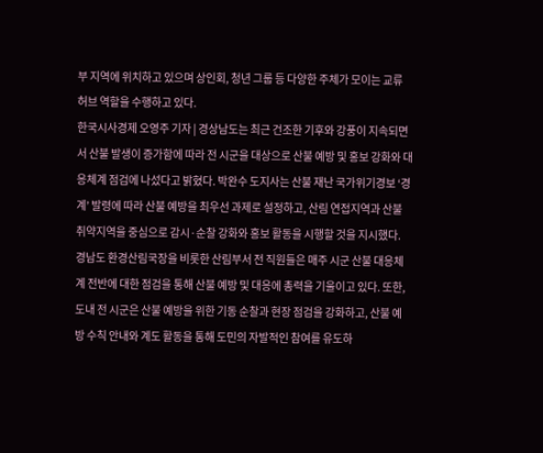부 지역에 위치하고 있으며 상인회, 청년 그룹 등 다양한 주체가 모이는 교류 허브 역할을 수행하고 있다.
한국시사경제 오영주 기자 | 경상남도는 최근 건조한 기후와 강풍이 지속되면서 산불 발생이 증가함에 따라 전 시군을 대상으로 산불 예방 및 홍보 강화와 대응체계 점검에 나섰다고 밝혔다. 박완수 도지사는 산불 재난 국가위기경보 ‘경계’ 발령에 따라 산불 예방을 최우선 과제로 설정하고, 산림 연접지역과 산불 취약지역을 중심으로 감시·순찰 강화와 홍보 활동을 시행할 것을 지시했다. 경남도 환경산림국장을 비롯한 산림부서 전 직원들은 매주 시군 산불 대응체계 전반에 대한 점검을 통해 산불 예방 및 대응에 총력을 기울이고 있다. 또한, 도내 전 시군은 산불 예방을 위한 기동 순찰과 현장 점검을 강화하고, 산불 예방 수칙 안내와 계도 활동을 통해 도민의 자발적인 참여를 유도하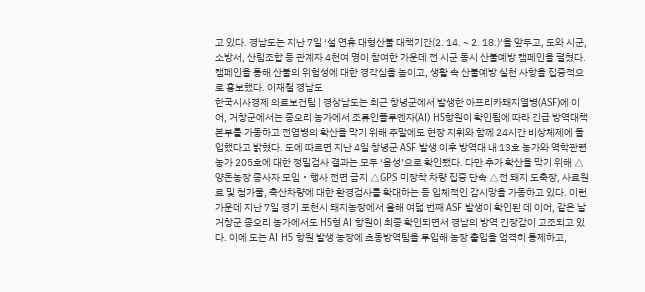고 있다. 경남도는 지난 7일 ‘설 연휴 대형산불 대책기간(2. 14. ~ 2. 18.)’을 앞두고, 도와 시군, 소방서, 산림조합 등 관계자 4천여 명이 참여한 가운데 전 시군 동시 산불예방 캠페인을 펼쳤다. 캠페인을 통해 산불의 위험성에 대한 경각심을 높이고, 생활 속 산불예방 실천 사항을 집중적으로 홍보했다. 이재철 경남도
한국시사경제 의료보건팀 | 경상남도는 최근 창녕군에서 발생한 아프리카돼지열병(ASF)에 이어, 거창군에서는 종오리 농가에서 조류인플루엔자(AI) H5항원이 확인됨에 따라 긴급 방역대책 본부를 가동하고 전염병의 확산을 막기 위해 주말에도 현장 지휘와 함께 24시간 비상체제에 돌입했다고 밝혔다. 도에 따르면 지난 4일 창녕군 ASF 발생 이후 방역대 내 13호 농가와 역학관련농가 205호에 대한 정밀검사 결과는 모두 ‘음성’으로 확인됐다. 다만 추가 확산을 막기 위해 △양돈농장 종사자 모임‧행사 전면 금지 △GPS 미장착 차량 집중 단속 △전 돼지 도축장, 사료원료 및 첨가물, 축산차량에 대한 환경검사를 확대하는 등 입체적인 감시망을 가동하고 있다. 이런 가운데 지난 7일 경기 포천시 돼지농장에서 올해 여덟 번째 ASF 발생이 확인된 데 이어, 같은 날 거창군 종오리 농가에서도 H5형 AI 항원이 최종 확인되면서 경남의 방역 긴장감이 고조되고 있다. 이에 도는 AI H5 항원 발생 농장에 초동방역팀을 투입해 농장 출입을 엄격히 통제하고,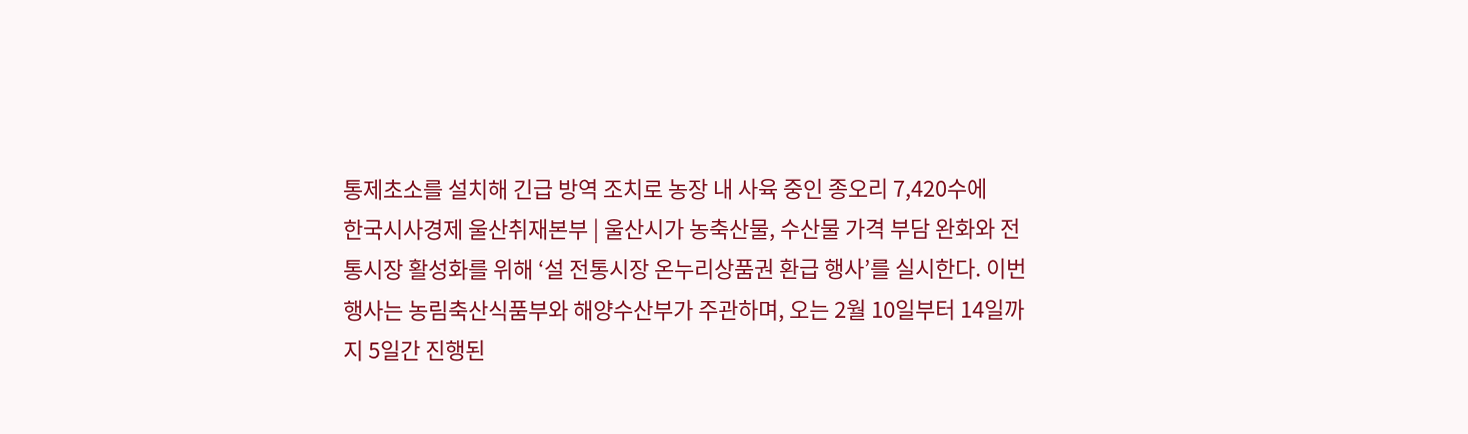통제초소를 설치해 긴급 방역 조치로 농장 내 사육 중인 종오리 7,420수에
한국시사경제 울산취재본부 | 울산시가 농축산물, 수산물 가격 부담 완화와 전통시장 활성화를 위해 ‘설 전통시장 온누리상품권 환급 행사’를 실시한다. 이번 행사는 농림축산식품부와 해양수산부가 주관하며, 오는 2월 10일부터 14일까지 5일간 진행된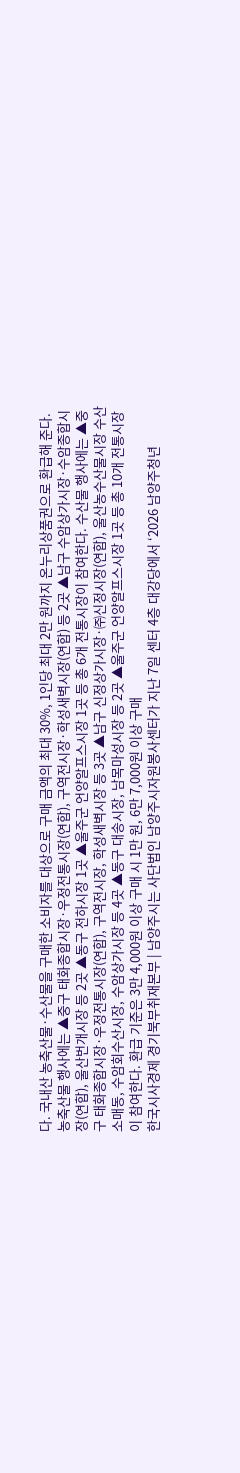다. 국내산 농축산물·수산물을 구매한 소비자를 대상으로 구매 금액의 최대 30%, 1인당 최대 2만 원까지 온누리상품권으로 환급해 준다. 농축산물 행사에는 ▲중구 태화종합시장·우정전통시장(연합), 구역전시장·학성새벽시장(연합) 등 2곳 ▲남구 수암상가시장·수암종합시장(연합), 울산번개시장 등 2곳 ▲동구 전하시장 1곳 ▲울주군 언양알프스시장 1곳 등 총 6개 전통시장이 참여한다. 수산물 행사에는 ▲중구 태화종합시장·우정전통시장(연합), 구역전시장, 학성새벽시장 등 3곳 ▲남구 신정상가시장·㈜신정시장(연합), 울산농수산물시장 수산소매동, 수암회수산시장, 수암상가시장 등 4곳 ▲동구 대송시장, 남목마성시장 등 2곳 ▲울주군 언양알프스시장 1곳 등 총 10개 전통시장이 참여한다. 환급 기준은 3만 4,000원 이상 구매 시 1만 원, 6만 7,000원 이상 구매
한국시사경제 경기북부취재본부 | 남양주시는 사단법인 남양주시자원봉사센터가 지난 7일 센터 4층 대강당에서 ‘2026 남양주청년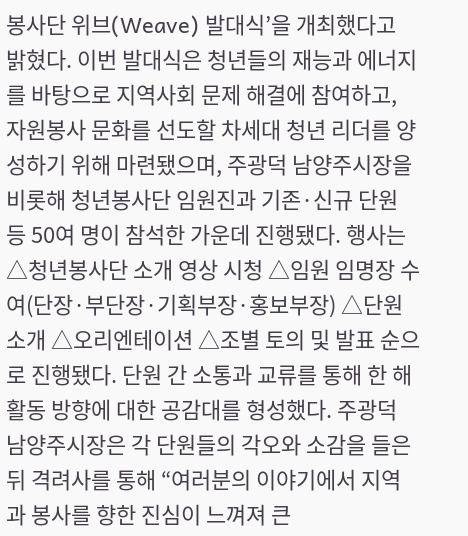봉사단 위브(Weave) 발대식’을 개최했다고 밝혔다. 이번 발대식은 청년들의 재능과 에너지를 바탕으로 지역사회 문제 해결에 참여하고, 자원봉사 문화를 선도할 차세대 청년 리더를 양성하기 위해 마련됐으며, 주광덕 남양주시장을 비롯해 청년봉사단 임원진과 기존·신규 단원 등 50여 명이 참석한 가운데 진행됐다. 행사는 △청년봉사단 소개 영상 시청 △임원 임명장 수여(단장·부단장·기획부장·홍보부장) △단원 소개 △오리엔테이션 △조별 토의 및 발표 순으로 진행됐다. 단원 간 소통과 교류를 통해 한 해 활동 방향에 대한 공감대를 형성했다. 주광덕 남양주시장은 각 단원들의 각오와 소감을 들은 뒤 격려사를 통해 “여러분의 이야기에서 지역과 봉사를 향한 진심이 느껴져 큰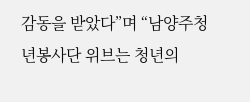감동을 받았다”며 “남양주청년봉사단 위브는 청년의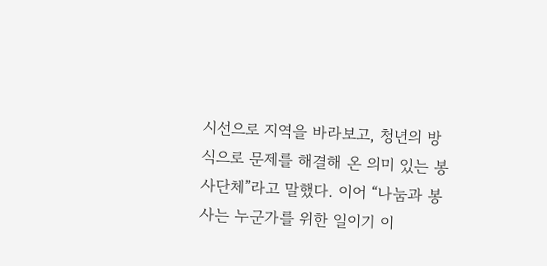시선으로 지역을 바라보고, 청년의 방식으로 문제를 해결해 온 의미 있는 봉사단체”라고 말했다. 이어 “나눔과 봉사는 누군가를 위한 일이기 이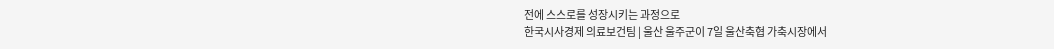전에 스스로를 성장시키는 과정으로
한국시사경제 의료보건팀 | 울산 울주군이 7일 울산축협 가축시장에서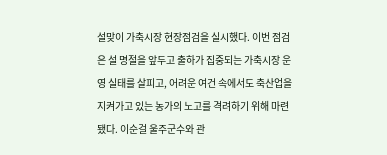설맞이 가축시장 현장점검을 실시했다. 이번 점검은 설 명절을 앞두고 출하가 집중되는 가축시장 운영 실태를 살피고, 어려운 여건 속에서도 축산업을 지켜가고 있는 농가의 노고를 격려하기 위해 마련됐다. 이순걸 울주군수와 관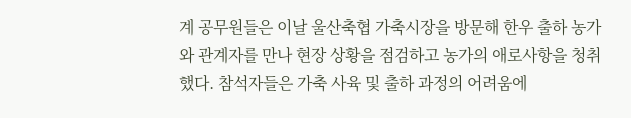계 공무원들은 이날 울산축협 가축시장을 방문해 한우 출하 농가와 관계자를 만나 현장 상황을 점검하고 농가의 애로사항을 청취했다. 참석자들은 가축 사육 및 출하 과정의 어려움에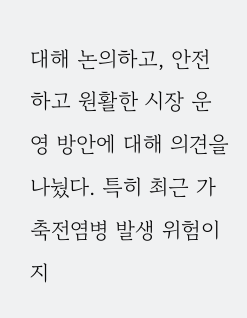대해 논의하고, 안전하고 원활한 시장 운영 방안에 대해 의견을 나눴다. 특히 최근 가축전염병 발생 위험이 지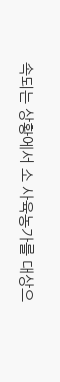속되는 상황에서 소 사육농가를 대상으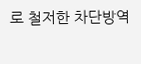로 철저한 차단방역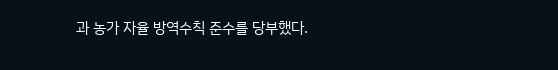과 농가 자율 방역수칙 준수를 당부했다.